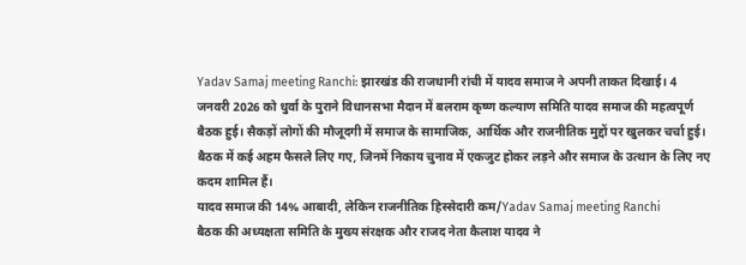Yadav Samaj meeting Ranchi: झारखंड की राजधानी रांची में यादव समाज ने अपनी ताकत दिखाई। 4 जनवरी 2026 को धुर्वा के पुराने विधानसभा मैदान में बलराम कृष्ण कल्याण समिति यादव समाज की महत्वपूर्ण बैठक हुई। सैकड़ों लोगों की मौजूदगी में समाज के सामाजिक, आर्थिक और राजनीतिक मुद्दों पर खुलकर चर्चा हुई। बैठक में कई अहम फैसले लिए गए, जिनमें निकाय चुनाव में एकजुट होकर लड़ने और समाज के उत्थान के लिए नए कदम शामिल हैं।
यादव समाज की 14% आबादी, लेकिन राजनीतिक हिस्सेदारी कम/Yadav Samaj meeting Ranchi
बैठक की अध्यक्षता समिति के मुख्य संरक्षक और राजद नेता कैलाश यादव ने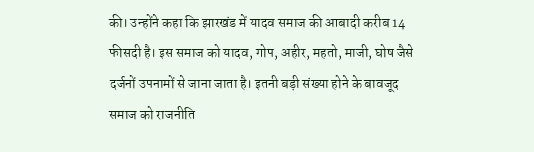की। उन्होंने कहा कि झारखंड में यादव समाज की आबादी करीब 14 फीसदी है। इस समाज को यादव, गोप, अहीर, महतो, माजी, घोष जैसे दर्जनों उपनामों से जाना जाता है। इतनी बड़ी संख्या होने के बावजूद समाज को राजनीति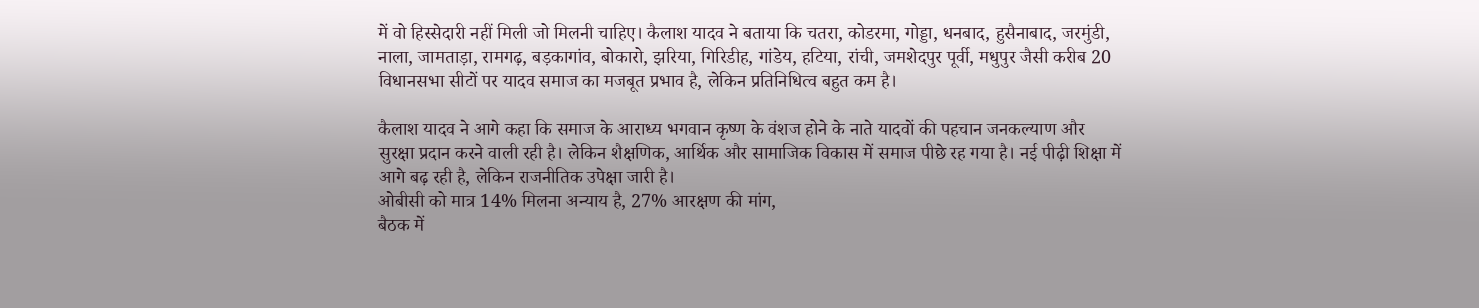में वो हिस्सेदारी नहीं मिली जो मिलनी चाहिए। कैलाश यादव ने बताया कि चतरा, कोडरमा, गोड्डा, धनबाद, हुसैनाबाद, जरमुंडी, नाला, जामताड़ा, रामगढ़, बड़कागांव, बोकारो, झरिया, गिरिडीह, गांडेय, हटिया, रांची, जमशेदपुर पूर्वी, मधुपुर जैसी करीब 20 विधानसभा सीटों पर यादव समाज का मजबूत प्रभाव है, लेकिन प्रतिनिधित्व बहुत कम है।

कैलाश यादव ने आगे कहा कि समाज के आराध्य भगवान कृष्ण के वंशज होने के नाते यादवों की पहचान जनकल्याण और सुरक्षा प्रदान करने वाली रही है। लेकिन शैक्षणिक, आर्थिक और सामाजिक विकास में समाज पीछे रह गया है। नई पीढ़ी शिक्षा में आगे बढ़ रही है, लेकिन राजनीतिक उपेक्षा जारी है।
ओबीसी को मात्र 14% मिलना अन्याय है, 27% आरक्षण की मांग,
बैठक में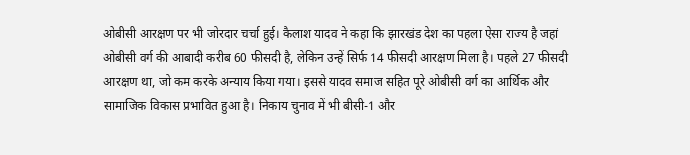ओबीसी आरक्षण पर भी जोरदार चर्चा हुई। कैलाश यादव ने कहा कि झारखंड देश का पहला ऐसा राज्य है जहां ओबीसी वर्ग की आबादी करीब 60 फीसदी है, लेकिन उन्हें सिर्फ 14 फीसदी आरक्षण मिला है। पहले 27 फीसदी आरक्षण था, जो कम करके अन्याय किया गया। इससे यादव समाज सहित पूरे ओबीसी वर्ग का आर्थिक और सामाजिक विकास प्रभावित हुआ है। निकाय चुनाव में भी बीसी-1 और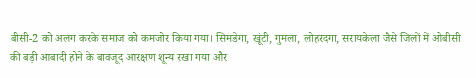बीसी-2 को अलग करके समाज को कमजोर किया गया। सिमडेगा, खूंटी, गुमला, लोहरदगा, सरायकेला जैसे जिलों में ओबीसी की बड़ी आबादी होने के बावजूद आरक्षण शून्य रखा गया और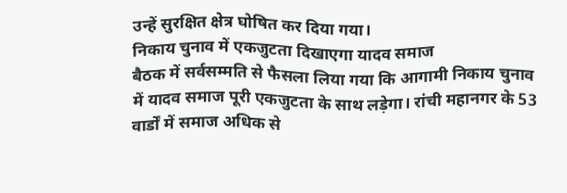उन्हें सुरक्षित क्षेत्र घोषित कर दिया गया।
निकाय चुनाव में एकजुटता दिखाएगा यादव समाज
बैठक में सर्वसम्मति से फैसला लिया गया कि आगामी निकाय चुनाव में यादव समाज पूरी एकजुटता के साथ लड़ेगा। रांची महानगर के 53 वार्डों में समाज अधिक से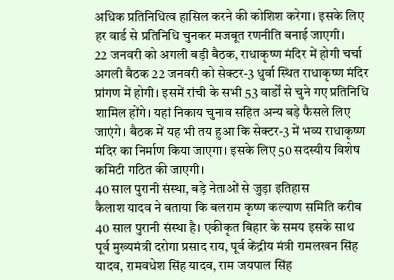अधिक प्रतिनिधित्व हासिल करने की कोशिश करेगा। इसके लिए हर वार्ड से प्रतिनिधि चुनकर मजबूत रणनीति बनाई जाएगी।
22 जनवरी को अगली बड़ी बैठक, राधाकृष्ण मंदिर में होगी चर्चा
अगली बैठक 22 जनवरी को सेक्टर-3 धुर्वा स्थित राधाकृष्ण मंदिर प्रांगण में होगी। इसमें रांची के सभी 53 वार्डों से चुने गए प्रतिनिधि शामिल होंगे। यहां निकाय चुनाव सहित अन्य बड़े फैसले लिए जाएंगे। बैठक में यह भी तय हुआ कि सेक्टर-3 में भव्य राधाकृष्ण मंदिर का निर्माण किया जाएगा। इसके लिए 50 सदस्यीय विशेष कमिटी गठित की जाएगी।
40 साल पुरानी संस्था, बड़े नेताओं से जुड़ा इतिहास
कैलाश यादव ने बताया कि बलराम कृष्ण कल्याण समिति करीब 40 साल पुरानी संस्था है। एकीकृत बिहार के समय इसके साथ पूर्व मुख्यमंत्री दरोगा प्रसाद राय, पूर्व केंद्रीय मंत्री रामलखन सिंह यादव, रामवधेश सिंह यादव, राम जयपाल सिंह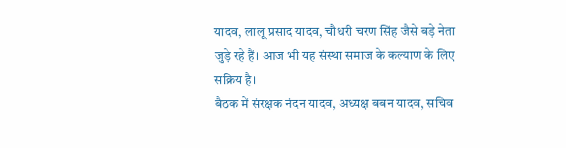यादव, लालू प्रसाद यादव, चौधरी चरण सिंह जैसे बड़े नेता जुड़े रहे हैं। आज भी यह संस्था समाज के कल्याण के लिए सक्रिय है।
बैठक में संरक्षक नंदन यादव, अध्यक्ष बबन यादव, सचिव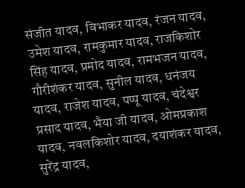संजीत यादव, विभाकर यादव, रंजन यादव, उमेश यादव, रामकुमार यादव, राजकिशोर सिंह यादव, प्रमोद यादव, रामभजन यादव, गौरीशंकर यादव, सुनील यादव, धनंजय यादव, राजेश यादव, पप्पू यादव, चंदेश्वर प्रसाद यादव, भैया जी यादव, ओमप्रकाश यादव, नवलकिशोर यादव, दयाशंकर यादव, सुरेंद्र यादव,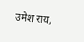उमेश राय,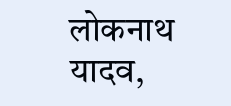लोकनाथ यादव,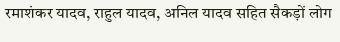रमाशंकर यादव, राहुल यादव, अनिल यादव सहित सैकड़ों लोग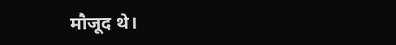मौजूद थे।